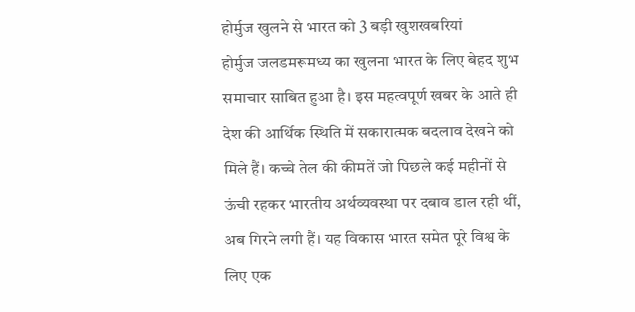होर्मुज खुलने से भारत को 3 बड़ी खुशखबरियां
होर्मुज जलडमरूमध्य का खुलना भारत के लिए बेहद शुभ समाचार साबित हुआ है। इस महत्वपूर्ण खबर के आते ही देश की आर्थिक स्थिति में सकारात्मक बदलाव देखने को मिले हैं। कच्चे तेल की कीमतें जो पिछले कई महीनों से ऊंची रहकर भारतीय अर्थव्यवस्था पर दबाव डाल रही थीं, अब गिरने लगी हैं। यह विकास भारत समेत पूरे विश्व के लिए एक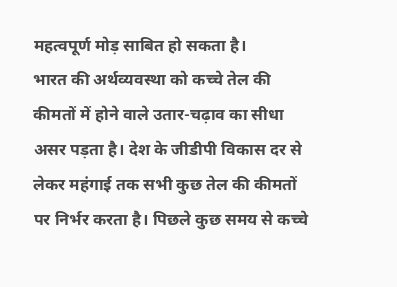महत्वपूर्ण मोड़ साबित हो सकता है।
भारत की अर्थव्यवस्था को कच्चे तेल की कीमतों में होने वाले उतार-चढ़ाव का सीधा असर पड़ता है। देश के जीडीपी विकास दर से लेकर महंगाई तक सभी कुछ तेल की कीमतों पर निर्भर करता है। पिछले कुछ समय से कच्चे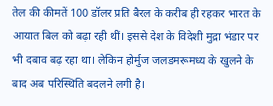तेल की कीमतें 100 डॉलर प्रति बैरल के करीब ही रहकर भारत के आयात बिल को बढ़ा रही थीं। इससे देश के विदेशी मुद्रा भंडार पर भी दबाव बढ़ रहा था। लेकिन होर्मुज जलडमरूमध्य के खुलने के बाद अब परिस्थिति बदलने लगी है।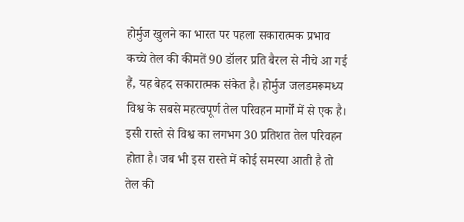होर्मुज खुलने का भारत पर पहला सकारात्मक प्रभाव
कच्चे तेल की कीमतें 90 डॉलर प्रति बैरल से नीचे आ गई हैं, यह बेहद सकारात्मक संकेत है। होर्मुज जलडमरूमध्य विश्व के सबसे महत्वपूर्ण तेल परिवहन मार्गों में से एक है। इसी रास्ते से विश्व का लगभग 30 प्रतिशत तेल परिवहन होता है। जब भी इस रास्ते में कोई समस्या आती है तो तेल की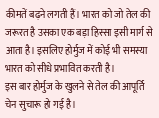कीमतें बढ़ने लगती हैं। भारत को जो तेल की जरूरत है उसका एक बड़ा हिस्सा इसी मार्ग से आता है। इसलिए होर्मुज में कोई भी समस्या भारत को सीधे प्रभावित करती है।
इस बार होर्मुज के खुलने से तेल की आपूर्ति चेन सुचारू हो गई है।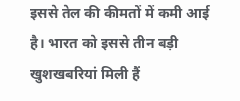इससे तेल की कीमतों में कमी आई है। भारत को इससे तीन बड़ी खुशखबरियां मिली हैं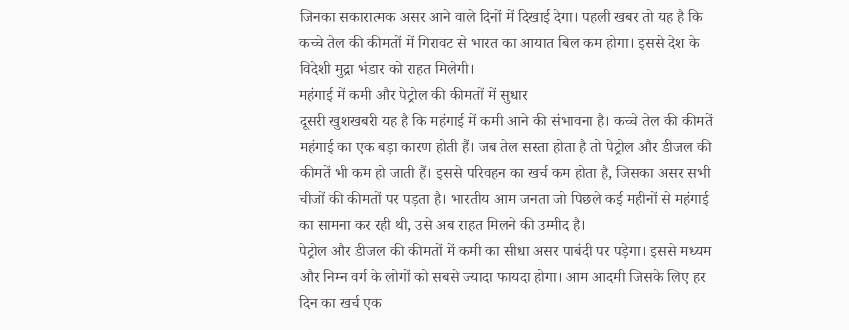जिनका सकारात्मक असर आने वाले दिनों में दिखाई देगा। पहली खबर तो यह है कि कच्चे तेल की कीमतों में गिरावट से भारत का आयात बिल कम होगा। इससे देश के विदेशी मुद्रा भंडार को राहत मिलेगी।
महंगाई में कमी और पेट्रोल की कीमतों में सुधार
दूसरी खुशखबरी यह है कि महंगाई में कमी आने की संभावना है। कच्चे तेल की कीमतें महंगाई का एक बड़ा कारण होती हैं। जब तेल सस्ता होता है तो पेट्रोल और डीजल की कीमतें भी कम हो जाती हैं। इससे परिवहन का खर्च कम होता है, जिसका असर सभी चीजों की कीमतों पर पड़ता है। भारतीय आम जनता जो पिछले कई महीनों से महंगाई का सामना कर रही थी, उसे अब राहत मिलने की उम्मीद है।
पेट्रोल और डीजल की कीमतों में कमी का सीधा असर पाबंदी पर पड़ेगा। इससे मध्यम और निम्न वर्ग के लोगों को सबसे ज्यादा फायदा होगा। आम आदमी जिसके लिए हर दिन का खर्च एक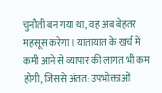चुनौती बन गया था, वह अब बेहतर महसूस करेगा। यातायात के खर्च में कमी आने से व्यापार की लागत भी कम होगी, जिससे अंतत: उपभोक्ताओं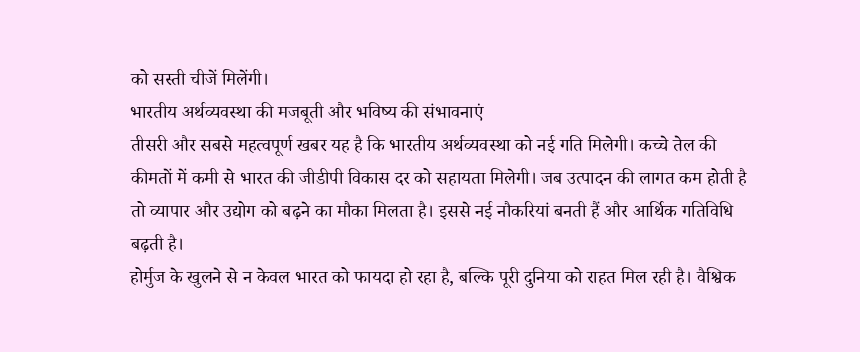को सस्ती चीजें मिलेंगी।
भारतीय अर्थव्यवस्था की मजबूती और भविष्य की संभावनाएं
तीसरी और सबसे महत्वपूर्ण खबर यह है कि भारतीय अर्थव्यवस्था को नई गति मिलेगी। कच्चे तेल की कीमतों में कमी से भारत की जीडीपी विकास दर को सहायता मिलेगी। जब उत्पादन की लागत कम होती है तो व्यापार और उद्योग को बढ़ने का मौका मिलता है। इससे नई नौकरियां बनती हैं और आर्थिक गतिविधि बढ़ती है।
होर्मुज के खुलने से न केवल भारत को फायदा हो रहा है, बल्कि पूरी दुनिया को राहत मिल रही है। वैश्विक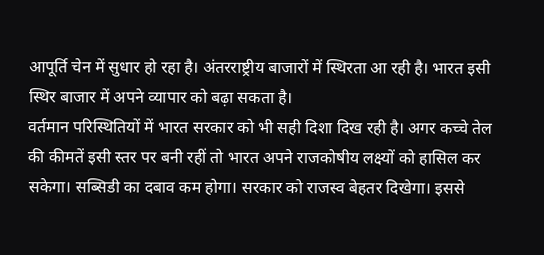आपूर्ति चेन में सुधार हो रहा है। अंतरराष्ट्रीय बाजारों में स्थिरता आ रही है। भारत इसी स्थिर बाजार में अपने व्यापार को बढ़ा सकता है।
वर्तमान परिस्थितियों में भारत सरकार को भी सही दिशा दिख रही है। अगर कच्चे तेल की कीमतें इसी स्तर पर बनी रहीं तो भारत अपने राजकोषीय लक्ष्यों को हासिल कर सकेगा। सब्सिडी का दबाव कम होगा। सरकार को राजस्व बेहतर दिखेगा। इससे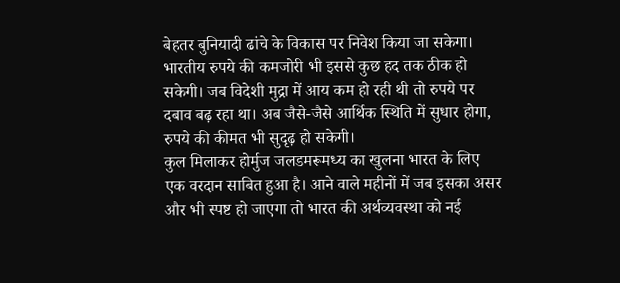बेहतर बुनियादी ढांचे के विकास पर निवेश किया जा सकेगा।
भारतीय रुपये की कमजोरी भी इससे कुछ हद तक ठीक हो सकेगी। जब विदेशी मुद्रा में आय कम हो रही थी तो रुपये पर दबाव बढ़ रहा था। अब जैसे-जैसे आर्थिक स्थिति में सुधार होगा, रुपये की कीमत भी सुदृढ़ हो सकेगी।
कुल मिलाकर होर्मुज जलडमरूमध्य का खुलना भारत के लिए एक वरदान साबित हुआ है। आने वाले महीनों में जब इसका असर और भी स्पष्ट हो जाएगा तो भारत की अर्थव्यवस्था को नई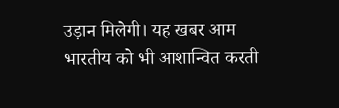उड़ान मिलेगी। यह खबर आम भारतीय को भी आशान्वित करती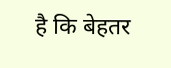है कि बेहतर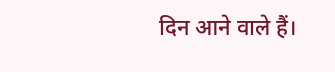दिन आने वाले हैं।